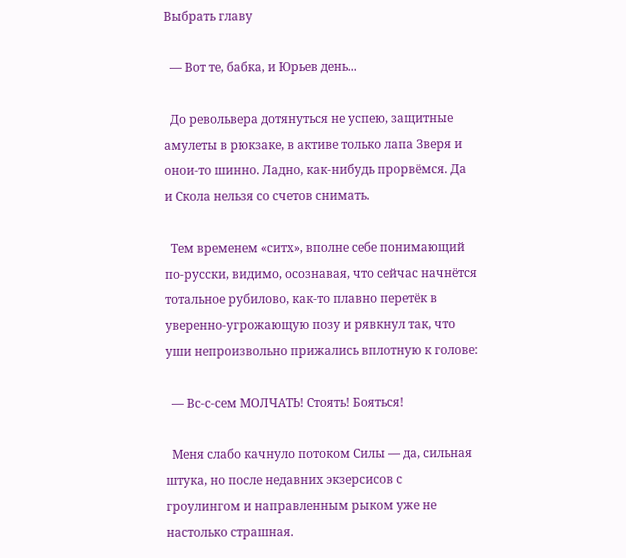Выбрать главу

  — Вот те, бабка, и Юрьев день...

  До револьвера дотянуться не успею, защитные амулеты в рюкзаке, в активе только лапа Зверя и онои-то шинно. Ладно, как-нибудь прорвёмся. Да и Скола нельзя со счетов снимать.

  Тем временем «ситх», вполне себе понимающий по-русски, видимо, осознавая, что сейчас начнётся тотальное рубилово, как-то плавно перетёк в уверенно-угрожающую позу и рявкнул так, что уши непроизвольно прижались вплотную к голове:

  — Вс-с-сем МОЛЧАТЬ! Стоять! Бояться!

  Меня слабо качнуло потоком Силы — да, сильная штука, но после недавних экзерсисов с гроулингом и направленным рыком уже не настолько страшная.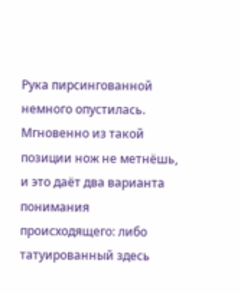Рука пирсингованной немного опустилась. Мгновенно из такой позиции нож не метнёшь, и это даёт два варианта понимания происходящего: либо татуированный здесь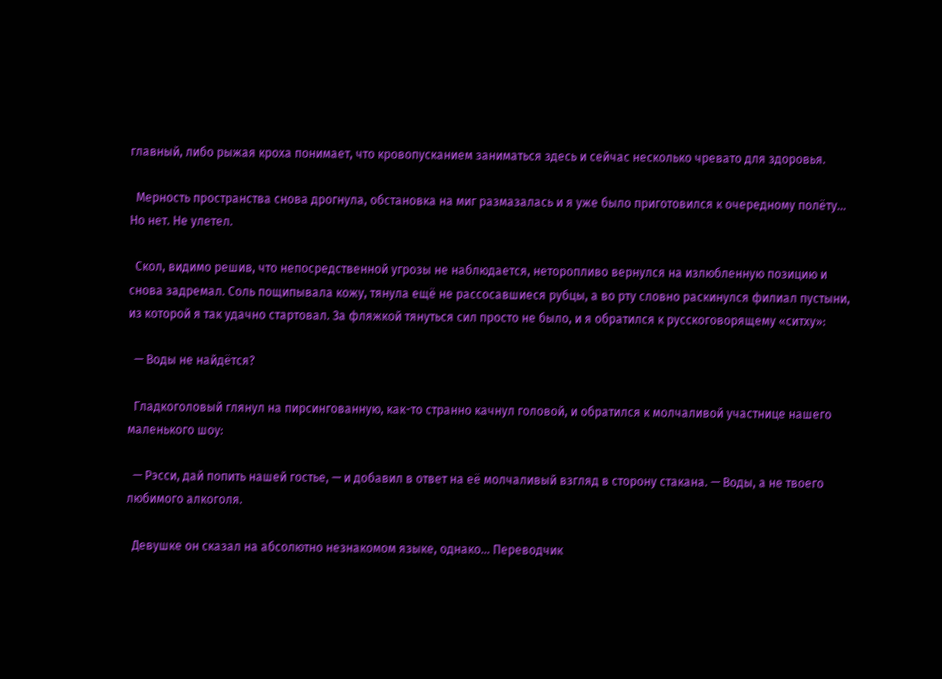главный, либо рыжая кроха понимает, что кровопусканием заниматься здесь и сейчас несколько чревато для здоровья.

  Мерность пространства снова дрогнула, обстановка на миг размазалась и я уже было приготовился к очередному полёту... Но нет. Не улетел.

  Скол, видимо решив, что непосредственной угрозы не наблюдается, неторопливо вернулся на излюбленную позицию и снова задремал. Соль пощипывала кожу, тянула ещё не рассосавшиеся рубцы, а во рту словно раскинулся филиал пустыни, из которой я так удачно стартовал. За фляжкой тянуться сил просто не было, и я обратился к русскоговорящему «ситху»:

  — Воды не найдётся?

  Гладкоголовый глянул на пирсингованную, как-то странно качнул головой, и обратился к молчаливой участнице нашего маленького шоу:

  — Рэсси, дай попить нашей гостье, — и добавил в ответ на её молчаливый взгляд в сторону стакана. — Воды, а не твоего любимого алкоголя.

  Девушке он сказал на абсолютно незнакомом языке, однако... Переводчик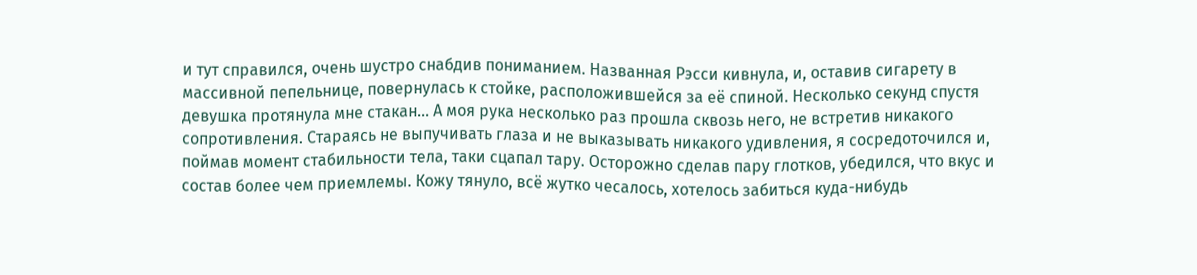и тут справился, очень шустро снабдив пониманием. Названная Рэсси кивнула, и, оставив сигарету в массивной пепельнице, повернулась к стойке, расположившейся за её спиной. Несколько секунд спустя девушка протянула мне стакан... А моя рука несколько раз прошла сквозь него, не встретив никакого сопротивления. Стараясь не выпучивать глаза и не выказывать никакого удивления, я сосредоточился и, поймав момент стабильности тела, таки сцапал тару. Осторожно сделав пару глотков, убедился, что вкус и состав более чем приемлемы. Кожу тянуло, всё жутко чесалось, хотелось забиться куда-нибудь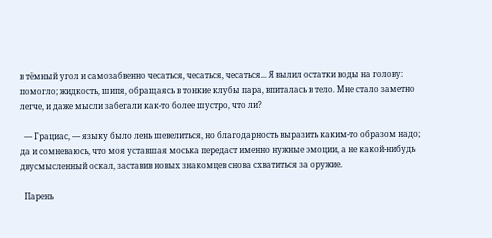в тёмный угол и самозабвенно чесаться, чесаться, чесаться... Я вылил остатки воды на голову: помогло; жидкость, шипя, обращаясь в тонкие клубы пара, впиталась в тело. Мне стало заметно легче, и даже мысли забегали как-то более шустро, что ли?

  — Грациас, — языку было лень шевелиться, но благодарность выразить каким-то образом надо; да и сомневаюсь, что моя уставшая моська передаст именно нужные эмоции, а не какой-нибудь двусмысленный оскал, заставив новых знакомцев снова схватиться за оружие.

  Парень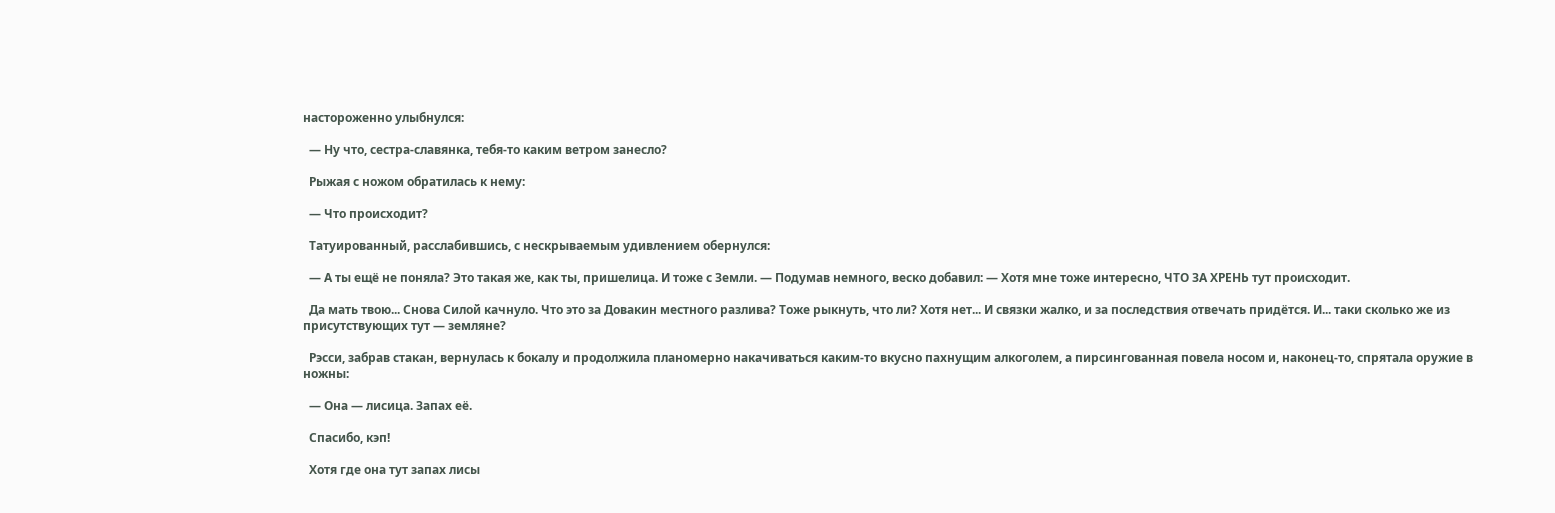настороженно улыбнулся:

  — Ну что, сестра-славянка, тебя-то каким ветром занесло?

  Рыжая с ножом обратилась к нему:

  — Что происходит?

  Татуированный, расслабившись, с нескрываемым удивлением обернулся:

  — А ты ещё не поняла? Это такая же, как ты, пришелица. И тоже с Земли. — Подумав немного, веско добавил: — Хотя мне тоже интересно, ЧТО ЗА ХРЕНЬ тут происходит.

  Да мать твою... Снова Силой качнуло. Что это за Довакин местного разлива? Тоже рыкнуть, что ли? Хотя нет... И связки жалко, и за последствия отвечать придётся. И... таки сколько же из присутствующих тут — земляне?

  Рэсси, забрав стакан, вернулась к бокалу и продолжила планомерно накачиваться каким-то вкусно пахнущим алкоголем, а пирсингованная повела носом и, наконец-то, спрятала оружие в ножны:

  — Она — лисица. Запах её.

  Спасибо, кэп!

  Хотя где она тут запах лисы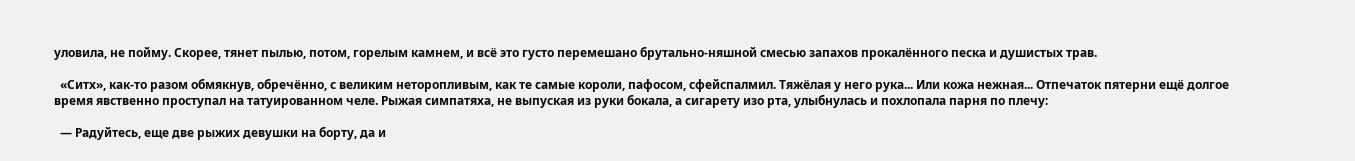уловила, не пойму. Скорее, тянет пылью, потом, горелым камнем, и всё это густо перемешано брутально-няшной смесью запахов прокалённого песка и душистых трав.

  «Ситх», как-то разом обмякнув, обречённо, с великим неторопливым, как те самые короли, пафосом, сфейспалмил. Тяжёлая у него рука... Или кожа нежная... Отпечаток пятерни ещё долгое время явственно проступал на татуированном челе. Рыжая симпатяха, не выпуская из руки бокала, а сигарету изо рта, улыбнулась и похлопала парня по плечу:

  — Радуйтесь, еще две рыжих девушки на борту, да и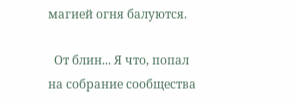магией огня балуются.

  От блин... Я что, попал на собрание сообщества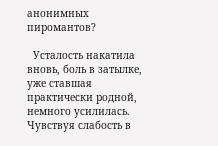анонимных пиромантов?

  Усталость накатила вновь, боль в затылке, уже ставшая практически родной, немного усилилась. Чувствуя слабость в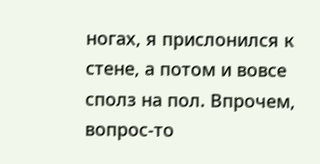ногах, я прислонился к стене, а потом и вовсе сполз на пол. Впрочем, вопрос-то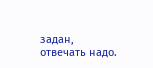задан, отвечать надо.